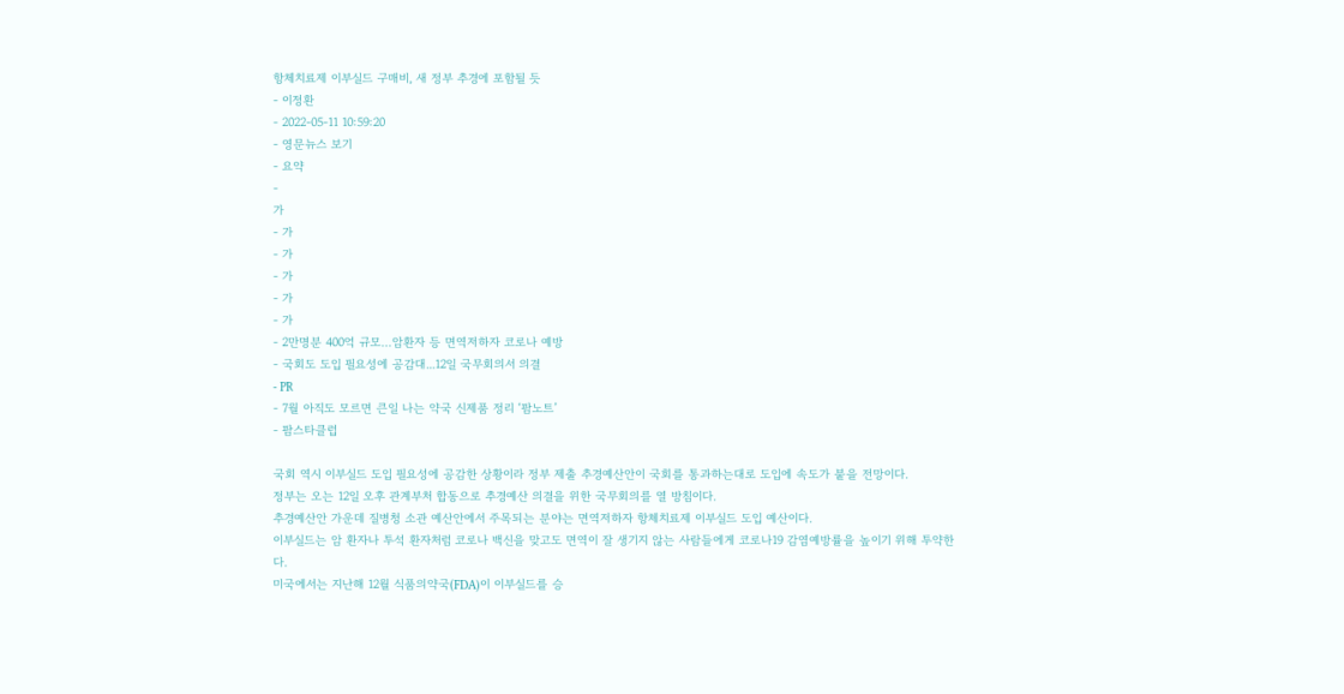항체치료제 이부실드 구매비, 새 정부 추경에 포함될 듯
- 이정환
- 2022-05-11 10:59:20
- 영문뉴스 보기
- 요약
-
가
- 가
- 가
- 가
- 가
- 가
- 2만명분 400억 규모…암환자 등 면역저하자 코로나 예방
- 국회도 도입 필요성에 공감대...12일 국무회의서 의결
- PR
- 7월 아직도 모르면 큰일 나는 약국 신제품 정리 ‘팜노트’
- 팜스타클럽

국회 역시 이부실드 도입 필요성에 공감한 상황이라 정부 제출 추경예산안이 국회를 통과하는대로 도입에 속도가 붙을 전망이다.
정부는 오는 12일 오후 관계부처 합동으로 추경예산 의결을 위한 국무회의를 열 방침이다.
추경예산안 가운데 질병청 소관 예산안에서 주목되는 분야는 면역저하자 항체치료제 이부실드 도입 예산이다.
이부실드는 암 환자나 투석 환자처럼 코로나 백신을 맞고도 면역이 잘 생기지 않는 사람들에게 코로나19 감염예방률을 높이기 위해 투약한다.
미국에서는 지난해 12월 식품의약국(FDA)이 이부실드를 승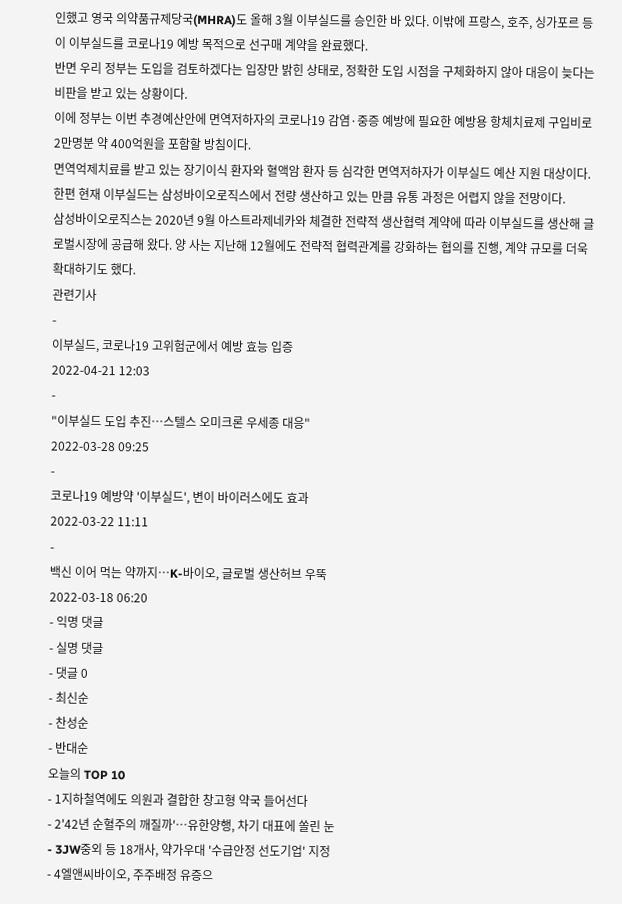인했고 영국 의약품규제당국(MHRA)도 올해 3월 이부실드를 승인한 바 있다. 이밖에 프랑스, 호주, 싱가포르 등이 이부실드를 코로나19 예방 목적으로 선구매 계약을 완료했다.
반면 우리 정부는 도입을 검토하겠다는 입장만 밝힌 상태로, 정확한 도입 시점을 구체화하지 않아 대응이 늦다는 비판을 받고 있는 상황이다.
이에 정부는 이번 추경예산안에 면역저하자의 코로나19 감염·중증 예방에 필요한 예방용 항체치료제 구입비로 2만명분 약 400억원을 포함할 방침이다.
면역억제치료를 받고 있는 장기이식 환자와 혈액암 환자 등 심각한 면역저하자가 이부실드 예산 지원 대상이다.
한편 현재 이부실드는 삼성바이오로직스에서 전량 생산하고 있는 만큼 유통 과정은 어렵지 않을 전망이다.
삼성바이오로직스는 2020년 9월 아스트라제네카와 체결한 전략적 생산협력 계약에 따라 이부실드를 생산해 글로벌시장에 공급해 왔다. 양 사는 지난해 12월에도 전략적 협력관계를 강화하는 협의를 진행, 계약 규모를 더욱 확대하기도 했다.
관련기사
-
이부실드, 코로나19 고위험군에서 예방 효능 입증
2022-04-21 12:03
-
"이부실드 도입 추진…스텔스 오미크론 우세종 대응"
2022-03-28 09:25
-
코로나19 예방약 '이부실드', 변이 바이러스에도 효과
2022-03-22 11:11
-
백신 이어 먹는 약까지…K-바이오, 글로벌 생산허브 우뚝
2022-03-18 06:20
- 익명 댓글
- 실명 댓글
- 댓글 0
- 최신순
- 찬성순
- 반대순
오늘의 TOP 10
- 1지하철역에도 의원과 결합한 창고형 약국 들어선다
- 2'42년 순혈주의 깨질까'…유한양행, 차기 대표에 쏠린 눈
- 3JW중외 등 18개사, 약가우대 '수급안정 선도기업' 지정
- 4엘앤씨바이오, 주주배정 유증으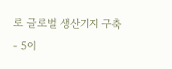로 글로벌 생산기지 구축
- 5이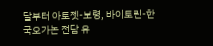달부터 아토젯-보령, 바이토린-한국오가논 전담 유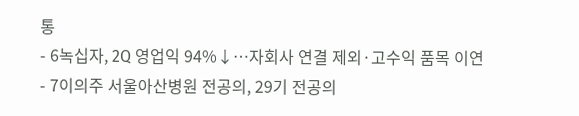통
- 6녹십자, 2Q 영업익 94%↓…자회사 연결 제외·고수익 품목 이연
- 7이의주 서울아산병원 전공의, 29기 전공의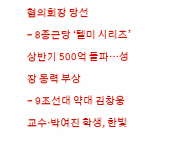협의회장 당선
- 8종근당 ‘텔미 시리즈’ 상반기 500억 돌파…성장 동력 부상
- 9조선대 약대 김창웅 교수·박여진 학생, 한빛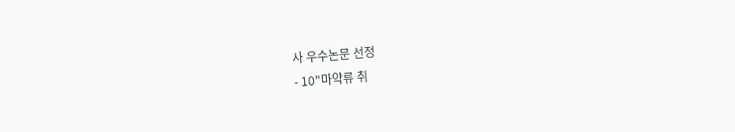사 우수논문 선정
- 10"마약류 취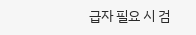급자 필요 시 검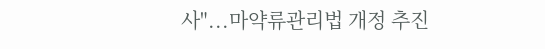사"...마약류관리법 개정 추진